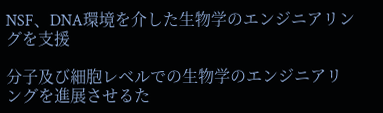NSF、DNA環境を介した生物学のエンジニアリングを支援

分子及び細胞レベルでの生物学のエンジニアリングを進展させるた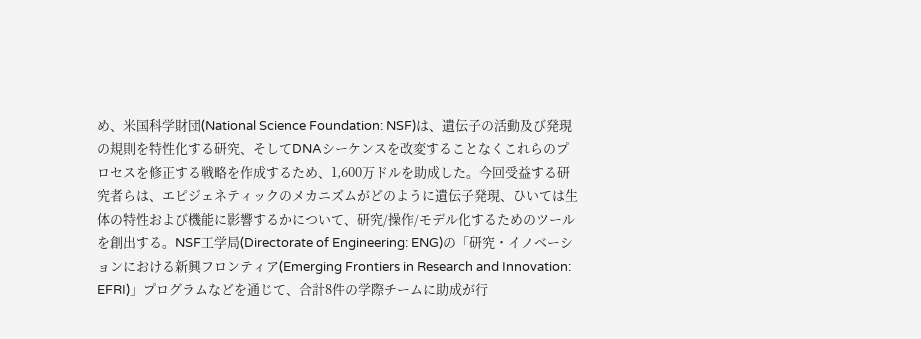め、米国科学財団(National Science Foundation: NSF)は、遺伝子の活動及び発現の規則を特性化する研究、そしてDNAシーケンスを改変することなくこれらのプロセスを修正する戦略を作成するため、1,600万ドルを助成した。今回受益する研究者らは、エピジェネティックのメカニズムがどのように遺伝子発現、ひいては生体の特性および機能に影響するかについて、研究/操作/モデル化するためのツールを創出する。NSF工学局(Directorate of Engineering: ENG)の「研究・イノベーションにおける新興フロンティア(Emerging Frontiers in Research and Innovation: EFRI)」プログラムなどを通じて、合計8件の学際チームに助成が行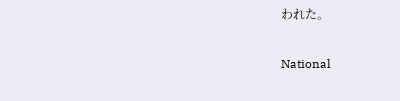われた。

National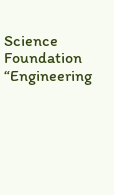Science Foundation “Engineering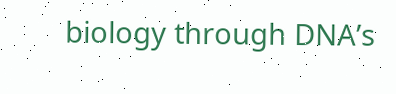biology through DNA’s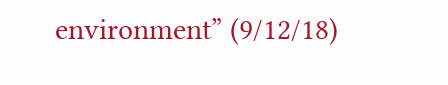environment” (9/12/18)